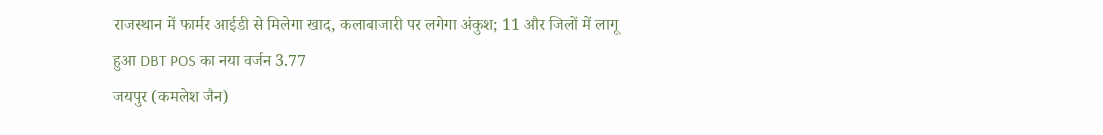राजस्थान में फार्मर आईडी से मिलेगा खाद, कलाबाजारी पर लगेगा अंकुश; 11 और जिलों में लागू हुआ DBT POS का नया वर्जन 3.77
जयपुर (कमलेश जैन)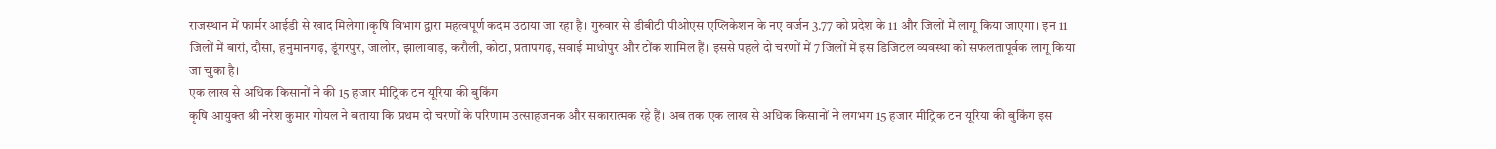राजस्थान में फार्मर आईडी से खाद मिलेगा।कृषि विभाग द्वारा महत्वपूर्ण कदम उठाया जा रहा है। गुरुवार से डीबीटी पीओएस एप्लिकेशन के नए वर्जन 3.77 को प्रदेश के 11 और जिलों में लागू किया जाएगा। इन 11 जिलों में बारां, दौसा, हनुमानगढ़, डूंगरपुर, जालोर, झालावाड़, करौली, कोटा, प्रतापगढ़, सवाई माधोपुर और टोंक शामिल हैं। इससे पहले दो चरणों में 7 जिलों में इस डिजिटल व्यवस्था को सफलतापूर्वक लागू किया जा चुका है।
एक लाख से अधिक किसानों ने की 15 हजार मीट्रिक टन यूरिया की बुकिंग
कृषि आयुक्त श्री नरेश कुमार गोयल ने बताया कि प्रथम दो चरणों के परिणाम उत्साहजनक और सकारात्मक रहे हैं। अब तक एक लाख से अधिक किसानों ने लगभग 15 हजार मीट्रिक टन यूरिया की बुकिंग इस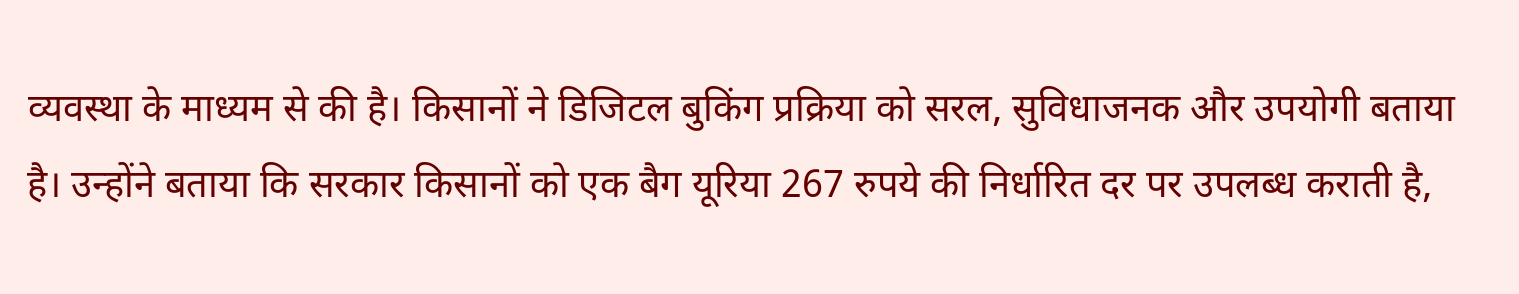व्यवस्था के माध्यम से की है। किसानों ने डिजिटल बुकिंग प्रक्रिया को सरल, सुविधाजनक और उपयोगी बताया है। उन्होंने बताया कि सरकार किसानों को एक बैग यूरिया 267 रुपये की निर्धारित दर पर उपलब्ध कराती है,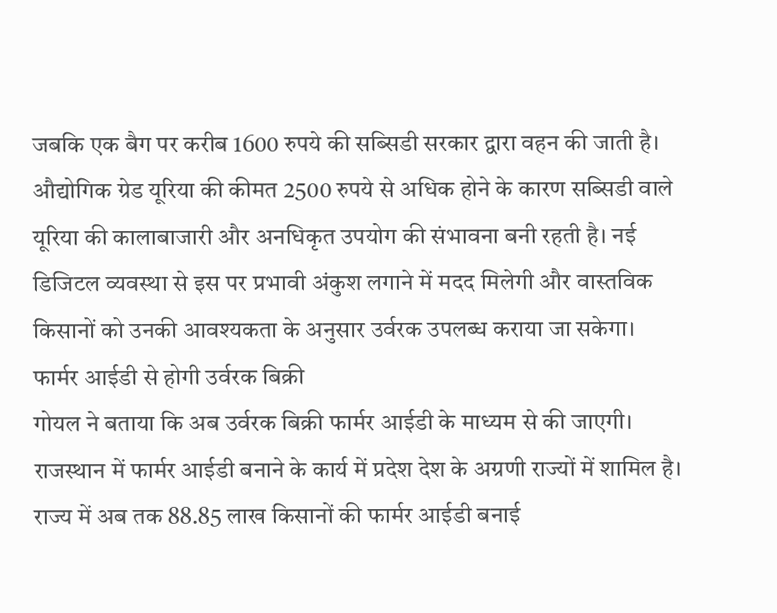जबकि एक बैग पर करीब 1600 रुपये की सब्सिडी सरकार द्वारा वहन की जाती है। औद्योगिक ग्रेड यूरिया की कीमत 2500 रुपये से अधिक होने के कारण सब्सिडी वाले यूरिया की कालाबाजारी और अनधिकृत उपयोग की संभावना बनी रहती है। नई डिजिटल व्यवस्था से इस पर प्रभावी अंकुश लगाने में मदद मिलेगी और वास्तविक किसानों को उनकी आवश्यकता के अनुसार उर्वरक उपलब्ध कराया जा सकेगा।
फार्मर आईडी से होगी उर्वरक बिक्री
गोयल ने बताया कि अब उर्वरक बिक्री फार्मर आईडी के माध्यम से की जाएगी। राजस्थान में फार्मर आईडी बनाने के कार्य में प्रदेश देश के अग्रणी राज्यों में शामिल है। राज्य में अब तक 88.85 लाख किसानों की फार्मर आईडी बनाई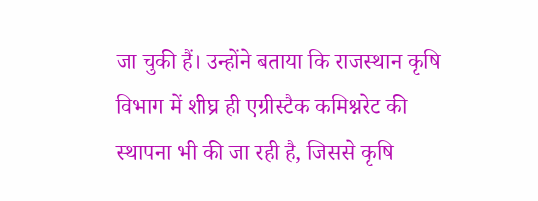जा चुकी हैं। उन्होंने बताया कि राजस्थान कृषि विभाग में शीघ्र ही एग्रीस्टैक कमिश्नरेट की स्थापना भी की जा रही है, जिससे कृषि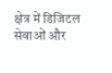क्षेत्र में डिजिटल सेवाओं और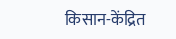किसान-केंद्रित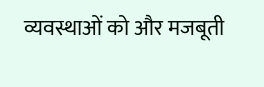व्यवस्थाओं को और मजबूती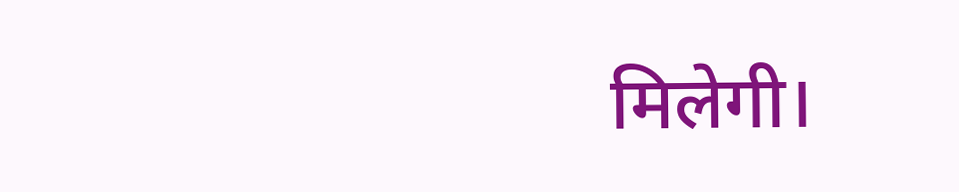मिलेगी।